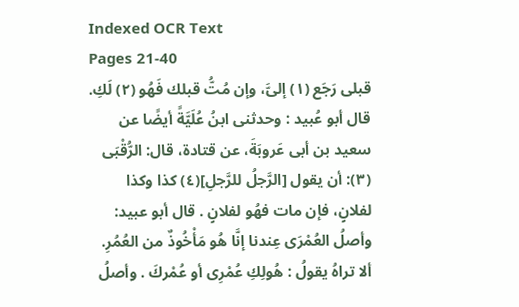Indexed OCR Text
Pages 21-40
قبلى رَجَع (١) إلىَّ، وإن مُتُّ قبلك فَهُو (٢) لَكِ. قال أبو عُبيد : وحدثنى ابنُ عُلَيَّةً أيضًا عن سعيد بن أبى عَروبَةَ، عن قتادة، قال: الرُّقْبَى (٣): أن يقول [الرَّجلُ للرَّجلِ](٤) كذا وكذا لفلانٍ، فإن مات فهُو لفلانٍ . قال أبو عبيد: وأصلُ العُمْرَى عِندنا إنَّا هُو مَأْخُوذٌ من العُمُرِ. ألا تراهُ يقولُ : هُولِكِ عُمْرِى أو عُمْركَ . وأصلُ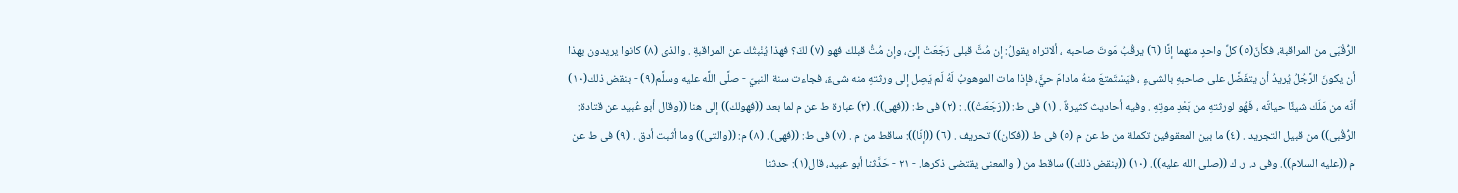الرُّقْبَى من المراقبة، فكأنّ(٥) كلِّ واحدٍ منهما إنَّا (٦) يرقُبُ مَوتَ صاحبه ، ألاتراه يقولُ: إن مُتَّ قبلى رَجَعَتْ إلىّ، وإن مُتُّ قبلك فهو (٧) لكَ؟ فهذا يُنْبتُك عن المراقبةِ . والذى (٨) كانوا يريدون بهذا أن يكونَ الرَّجُلُ يُريدُ أن يتفَضَّل على صاحبهِ بالشىءٍ ، فيَسْتَمتعَ منهُ مادامَ حيًَّ، فإذا مات الموهوبُ لَهُ لَم يَصِل إلى ورثتهِ منه شىءٌ، فجاءت سنة النبيّ - صلَّى اللَّه عليه وسلَّم(٩) - بنقض ذلك(١٠) أنّه من مَلَك شيئًا حياتّه ، فَهُو لورثتهِ من بَعْدِ موتِهِ . وفيه أحاديث كثيرةٌ . (١) فى ط: ((رَجَعَتْ)). : (٢) فى ط: ((فهى)). (٣) عبارة ط عن م لما بعد ((فهولك)) إلى هنا ((وقال أبو عُبيد عن قتادة: الرُّقُبى)) من قبيل التجريد . (٤) ما بين المعقوفين تكملة من ط عن م (٥) فى ط ((فكان)) تحريف . (٦) ((إنّا)): ساقط من م . (٧) فى ط: ((فهى). (٨) م: ((والتى)) وما أثبت أدق . (٩) فى ط عن م ((عليه السلام)). وفى د. ر. ك ((صلى الله عليه)). (١٠) ((بنقض ذلك)) ساقط من ( والمعنى يقتضى ذكرها. - ٢١ - حَدَّثنا أبو عبيد، قال(١): حدثنا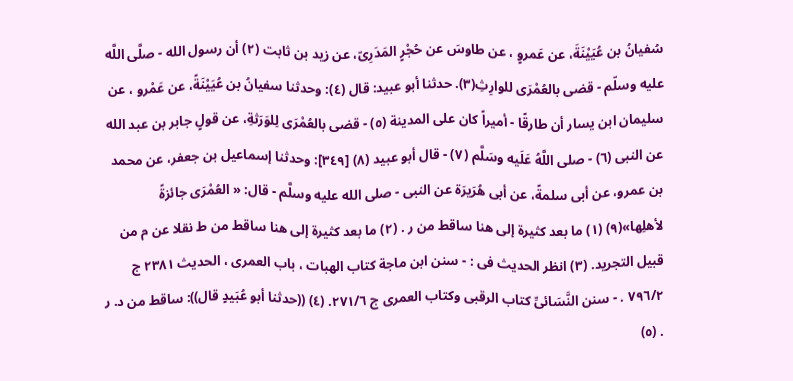سُفيانُ بن عُيَيْنَةَ، عن عَمروٍ ، عن طاوسَ عن حُجْرٍ المَدَرِىّ، عن زيد بن ثابت (٢) أن رسول الله - صلَّى اللَّه عليه وسلّم - قضى بالعُمْرَى للوارِثِ(٣). حدثنا أبو عبيد: قال (٤): وحدثنا سفيانُ بن عُيَيْنَةً، عن عَمْرو ، عن سليمان ابن يسار أن طارقًا - أميراً كان على المدينة (٥) - قضى بالعُمْرَى لِلوَرَثةِ، عن قولٍ جابر بن عبد الله عن النبى (٦) - صلى اللَّهُ عَلَيه وسَلَّم (٧) - قال أبو عبيد (٨) [٣٤٩]: وحدثنا إسماعيل بن جعفر، عن محمد بن عمرو، عن أبى سلمةً، عن أبى هُرَيرَة عن النبى - صلى الله عليه وسلَّم - قال: « العُمْرَى جائزةً لأهلِها»(٩) (١) ما بعد كثيرة إلى هنا ساقط من ر . (٢) ما بعد كثيرة إلى هنا ساقط من ط نقلا عن م من قبيل التجريد. (٣) انظر الحديث فى : - سنن ابن ماجة كتاب الهبات ، باب العمرى ، الحديث ٢٣٨١ ج ٧٩٦/٢ . - سنن النَّسَائىِّ كتاب الرقبى وكتاب العمرى ج ٢٧١/٦. (٤) ((حدثنا أبو عُبَيدٍ قال)): ساقط من د. ر . (٥)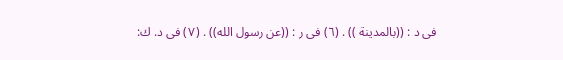فى د : ((بالمدينة )) . (٦) فى ر : ((عن رسول الله)) . (٧) فى د. ك: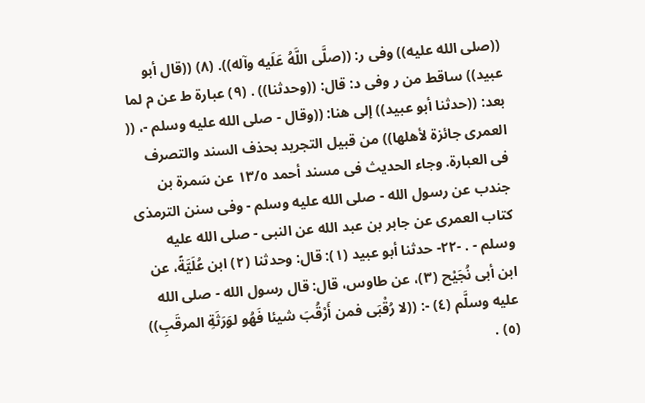((صلى الله عليه)) وفى ر: ((صلَّى اللَّهُ عَلَيه وآله)). (٨) ((قال أبو عبيد)) ساقط من ر وفى د: قال: ((وحدثنا)) . (٩) عبارة ط عن م لما بعد: ((حدثنا أبو عبيد)) إلى هنا: ((وقال - صلى الله عليه وسلم -، (( العمرى جائزة لأهلها)) من قبيل التجريد بحذف السند والتصرف فى العبارة. وجاء الحديث فى مسند أحمد ١٣/٥ عن سَمرة بن جندب عن رسول الله - صلى الله عليه وسلم - وفى سنن الترمذى كتاب العمرى عن جابر بن عبد الله عن النبى - صلى الله عليه وسلم - . -٢٢- حدثنا أبو عبيد (١): قال: وحدثنا (٢) ابن عُلَيَّةً، عن ابن أبى نُجَيْح (٣)، عن طاوس، قال: قال رسول الله - صلى الله عليه وسلَّم (٤) -: ((لا رُقْبَى فمن أَرْقُبَ شيئا فَهُو لوَرَثَةِ المرقَبِ)) (٥) .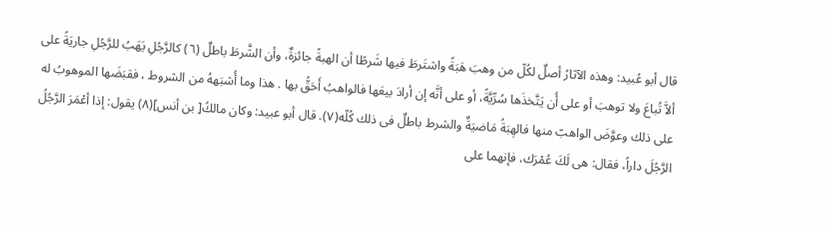قال أبو عُبيد: وهذه الآثارُ أصلٌ لكُلّ من وهبَ هَبَةً واشتَرطَ فيها شَرطًا أن الهبةً جائزةٌ، وأن الشَّرطَ باطلٌ (٦) كالرَّجُلِ يَهَبُ للرَّجُلِ جاريَةً على ألاَّ تُباعَ ولا توهبَ أو على أُن يَتَّخذَها سُرِّيَّةً، أو على أنَّه إن أرادَ بيعَها فالواهبُ أَحَقُّ بها . هذا وما أُشبَههُ من الشروط ، فقبَضَها الموهوبُ له على ذلك وعوَّضَ الواهبّ منها فالهِبَةُ مَاضيَةٌ والشرط باطلٌ فى ذلك كُلّه(٧). قال أبو عبيد: وكان مالكُ[ بن أنس](٨) يقول: إذا أعْمَرَ الرَّجُلُ الرَّجُلَ داراً، فقال: هى لَكَ عُمْرَك، فإنهما على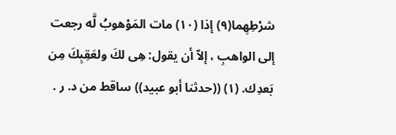شرْطِهِما(٩) إذا (١٠) مات المَوْهوبُ لَّه رجعت إلى الواهبِ ، إلاّ أن يقول: هِى لكَ ولعَقِبِكَ مِن بَعدِك. (١) ((حدثنا أبو عبيد)) ساقط من د. ر .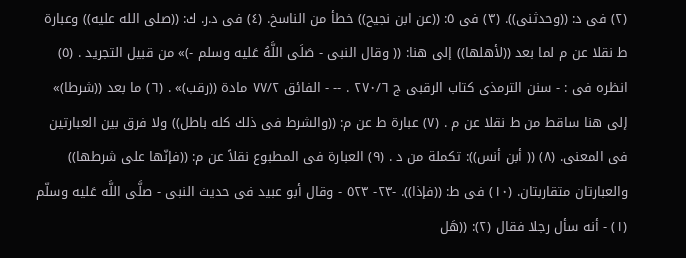(٢) فى د: ((وحدثنى)). (٣) فى ٥: ((عن ابن نجيح)) خطأ من الناسخ. (٤) فى د.ر. ك: ((صلى الله عليه)) وعبارة ط نقلا عن م لما بعد ((لأهلها)) إلى هنا: (( وقال النبى - صَلَى اللَّهُ عَليه وسلم -)» من قبيل التجريد . (٥) انظره فى : - سنن الترمذى كتاب الرقبى ج ٢٧٠/٦ . -- - الفائق ٧٧/٢ مادة ((رقب)» . (٦) ما بعد ((شرطا)» إلى هنا ساقط من ط نقلا عن م . (٧) عبارة ط عن م: ((والشرط فى ذلك كله باطل)) ولا فرق بين العبارتين فى المعنى. (٨) (( أبن أنس)): تكملة من د . (٩) العبارة فى المطبوع نقلاً عن م: ((فإنّها على شرطها)) والعبارتان متقاربتان. (١٠) فى ط: ((فإذا)). -٢٣- ٥٢٣ - وقال أبو عبيد فى حديث النبى - صلَّى اللَّه عَليه وسلّم (١) - أنه سأل رجلا فقال (٢): ((هَل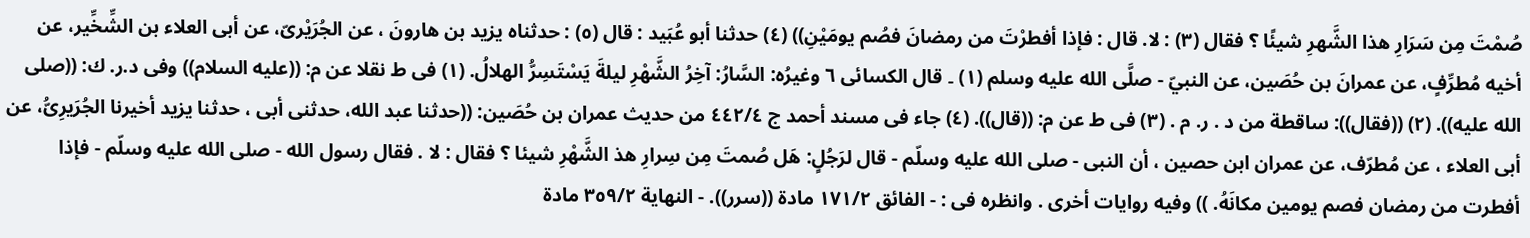صُمْتَ مِن سَرَارِ هذا الشَّهرِ شيئًا ؟ فقال (٣) : لا. قال : فإذا أفطرْتَ من رمضانَ فصُم يومَيْنِ)) (٤) حدثنا أبو عُبَيد : قال (٥) : حدثناه يزيد بن هارونَ ، عن الجُرَيْرىّ، عن أبى العلاء بن الشِّخِّير، عن أخيه مُطرِّفٍ، عن عمرانَ بن حُصَين، عن النبيّ - صلَّى الله عليه وسلم (١) ۔ قال الكسائى ٦ وغيرُه: السَّارُ: آخِرُ الشَّهْرِ ليلةَ يَسْتَسِرُّ الهلالُ. (١) فى ط نقلا عن م: ((عليه السلام)) وفى د.ر. ك: ((صلى الله عليه)). (٢) ((فقال)): ساقطة من د . ر. م . (٣) فى ط عن م: ((قال)). (٤) جاء فى مسند أحمد ج ٤٤٢/٤ من حديث عمران بن حُصَين: ((حدثنا عبد الله، حدثنى أبى ، حدثنا يزيد أخيرنا الجُرَيرِىُّ، عن أبى العلاء ، عن مُطرّف، عن عمران ابن حصين ، أن النبى - صلى الله عليه وسلّم - قال لرَجُلٍ: هَل صُمتَ مِن سِرارِ هذ الشَّهْرِ شيئا ؟ فقال : لا . فقال رسول الله - صلى الله عليه وسلّم - فإذا أفطرت من رمضان فصم يومين مكانَهُ. )) وفيه روايات أخرى . وانظره فى : - الفائق ١٧١/٢ مادة ((سرر)). - النهاية ٣٥٩/٢ مادة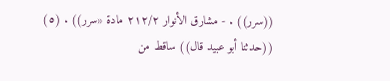((سرر)) . - مشارق الأنوار ٢١٢/٢ مادة «سرر)) . (٥) ((حدثنا أبو عبيد قال)) ساقط من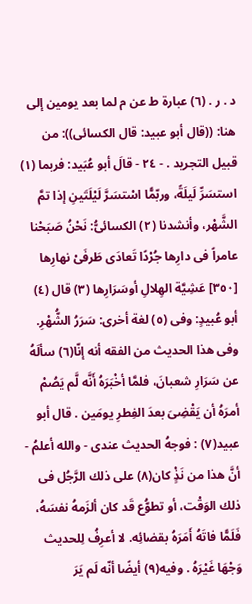د . ر . (٦) عبارة ط عن م لما بعد يومين إلى هنا: ((قال أبو عبيد: قال الكسائى)): من قبيل التجريد . - ٢٤ - قالَ أبو عُبَيد: فربما (١) استسَرِّ لَيلَةً، وربّمًّا اسْتسَرَّ لَيْلَتَينِ إذا تمَّ الشَّهْر، وأنشدنا (٢) الكسائىُّ: نَحْنُ صَبَحْنا عامراً فى دارِها جُرْدًا تَعادَى طَرفَىْ نهارِها [٣٥٠] عَشِيَّة الهِلالِ أوسَرَارِها (٣) قال (٤) أبو عُبيدٍ: وفى (٥) لغة أخرى: سَرَرُ الشُّهْرِ. وفى هذا الحديث من الفقه أنه إنّا(٦) سألَهُ عن سَرَارِ شعبانَ، فلمَّا أخْبَرَهُ أَنَّه لَّم يَصُمْ أمرَهُ أن يَقْضِىَ بعدَ الفِطرِ يومَين . قال أبو عبيد(٧) : فوجهُ الحديث عندى - والله أعلمُ - أنَّ هذا من نَذٍْ كان(٨) على ذلك الرَّجُل فى ذلك الوَقْت، أو تطوُّع قَد كان ألزَمهُ نفسَهُ، فَلَمًّا فاتَهُ أَمَرَهُ بقضائِه. لا أعرِفُ لِلحديث وَجْهَا غَيْرَهُ . وفيه(٩) أيضًا أنّه لَم يَرَ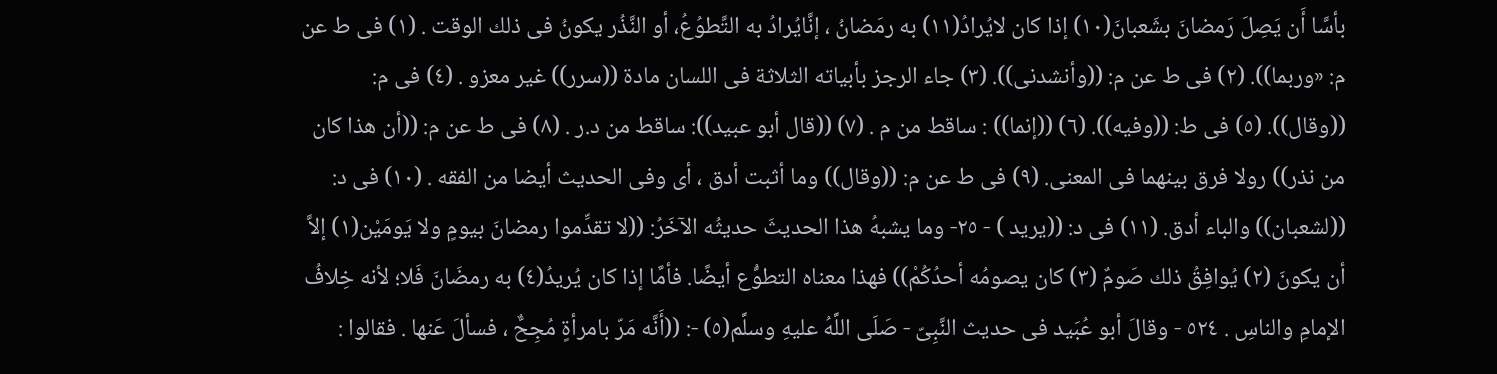بأسَّا أَن يَصِلَ رَمضانَ بشَعبانَ(١٠) إذا كان لايُرادُ(١١) به رمَضانُ ، إنَّايُرادُ به التَّطوُعُ، أو النَّذُر يكونُ فى ذلك الوقت . (١) فى ط عن م: «وربما)). (٢) فى ط عن م: ((وأنشدنى)). (٣) جاء الرجز بأبياته الثلاثة فى اللسان مادة ((سرر)) غير معزو . (٤) فى م: ((وقال)). (٥) فى ط: ((وفيه)). (٦) ((إنما)) : ساقط من م . (٧) ((قال أبو عبيد)): ساقط من د.ر . (٨) فى ط عن م: ((أن هذا كان من نذر)) رولا فرق بينهما فى المعنى. (٩) فى ط عن م: ((وقال)) وما أثبت أدق ، أى وفى الحديث أيضا من الفقه . (١٠) فى د: ((لشعبان)) والباء أدق. (١١) فى د: ((يريد ) - ٢٥- وما يشبهُ هذا الحديثَ حديثُه الآخَرُ: ((لا تقدِّموا رمضانَ بيومٍ ولا يَومَيْن(١) إلاَّ أن يكونَ (٢) يُوافِقُ ذلك صَومٌ (٣) كان يصومُه أحدُكُمْ)) فهذا معناه التطوُّع أيضًا. فأمَّا إذا كان يُريدُ(٤) به رمضَانَ فَلا؛ لأنه خِلافُ الإمامِ والناسِ . ٥٢٤ - وقالَ أبو عُبَيد فى حديث النَّبِىّ - صَلَى اللَّهُ عليهِ وسلَّم(٥) -: ((أَنَّه مَرّ بامرأةٍ مُجِحٌّ ، فسألَ عَنها . فقالوا :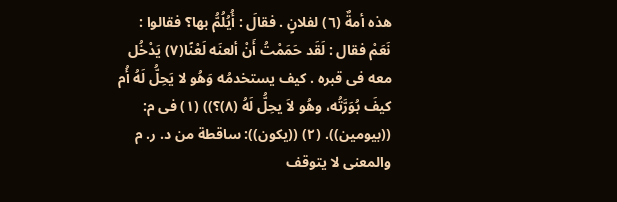هذه أمةٌ (٦) لفلانٍ . فقالَ : أُيُلُمُّ بها؟ فقالوا : نَعَمْ فقال : لَقَد حَمَمْتُ أَنْ ألعنَه لَعْنًا(٧) يَدْخُل معه فى قبره . كيف يستخدمُه وَهُو لا يَحِلُّ لَهُ أُم كيفَ بُوَرَّتُه، وهُو لاَ يحِلُّ لَهُ (٨)؟)) (١) فى م: ((بيومين)). (٢) ((يكون)): ساقطة من د. ر. م والمعنى لا يتوقف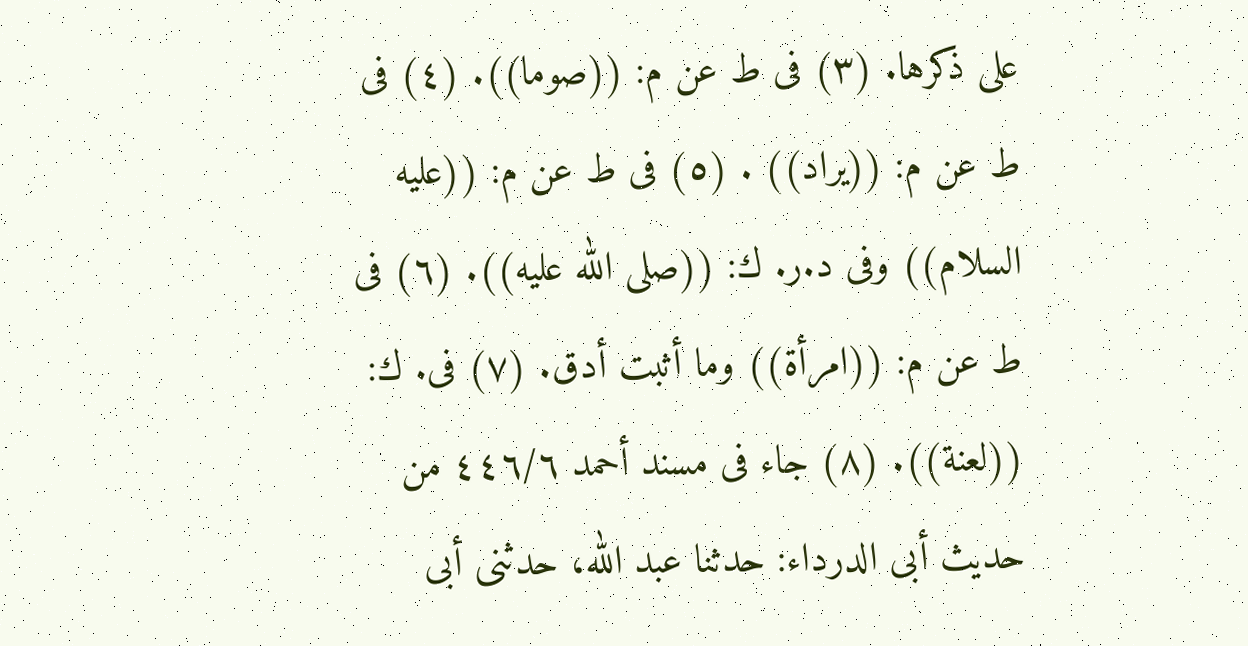على ذكرها. (٣) فى ط عن م: ((صوما)). (٤) فى ط عن م: ((يراد)) . (٥) فى ط عن م: ((عليه السلام)) وفى د.ر. ك: ((صلى الله عليه)). (٦) فى ط عن م: ((امرأة)) وما أثبت أدق. (٧) فى. ك: ((لعنة)). (٨) جاء فى مسند أحمد ٤٤٦/٦ من حديث أبى الدرداء: حدثنا عبد الله، حدثنى أبى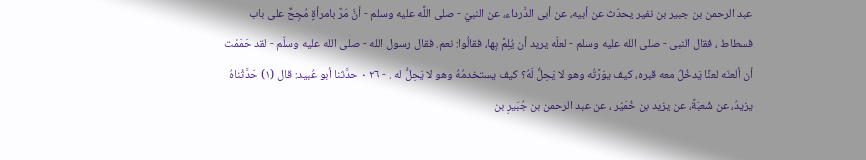عبد الرحمن بن جبير بن نفير يحدّث عن أبيه، عن أبى الدَّرداء، عن النبيّ - صلى اللَّه عليه وسلم - أنَّ مَرَّ بامرأةٍ مُجِحٌّ على باب فسطاط ، فقال النبى - صلى الله عليه وسلم - لعلّه يريد أن يُلِمَّ بِها، فقالُوا: نعم. فقال رسول الله - صلى الله عليه وسلّم - لقد حَمَمْت أن ألعنَه لعنًا يَدخُلُ معه قبره، كيف يوَرَّتُه وهو لا يَحِلُّ لَهُ؟ كيف يستخدمُهُ وهو لا يَحِلُّ له . - ٢٦ ٠ حدَّثنا أبو عُبيد: قال (١) حَدَّثْناهُ يزيدُ، عن شُعبَةً، عن يزيد بن خُمَيْر ، عن عبد الرحمن بن جُبَيرِ بن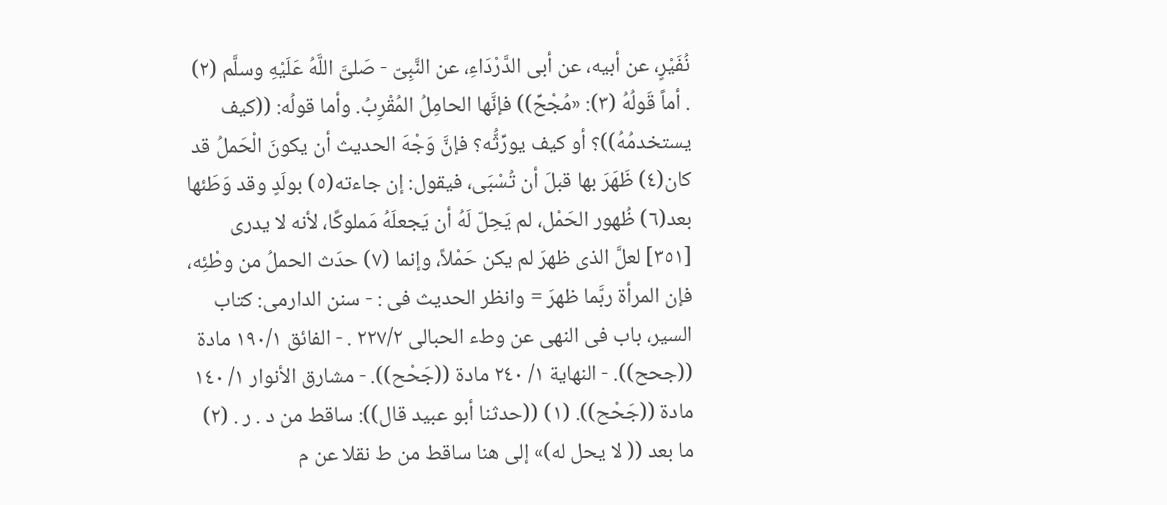نُفَيْرٍ، عن أبيه، عن أبى الدَّرْدَاءِ، عن النَّبِىّ - صَلىَّ اللَّهُ عَلَيْهِ وسلَّم (٢) . أماً قَولُهُ (٣): «مُجْحِّ)) فإنَّها الحامِلُ المُقْرِبُ. وأما قولُه: ((كيف يستخدمُهُ))؟ أو كيف يورِّثُّه؟ فإنَّ وَجْهَ الحديث أن يكونَ الْحَملُ قد كان(٤) ظَهَرَ بها قبلَ أن تُسْبَى، فيقول: إن جاءته(٥) بولَدٍ وقد وَطَئها بعد(٦) ظُهور الحَمْل، لم يَحِلّ لَهُ أن يَجعلَهُ مَملوكًا، لأنه لا يدرى [٣٥١] لعلَّ الذى ظهرَ لم يكن حَمْلاً، وإنما (٧) حدَث الحملُ من وطْئِه، فإن المرأة ربَّما ظهرَ = وانظر الحديث فى : - سنن الدارمى: كتاب السير، باب فى النهى عن وطء الحبالى ٢٢٧/٢ . - الفائق ١٩٠/١ مادة ((جحح)). - النهاية ١/ ٢٤٠ مادة ((جَحْح)). - مشارق الأنوار ١/ ١٤٠ مادة ((جَحْح)). (١) ((حدثنا أبو عبيد قال)): ساقط من د . ر . (٢) ما بعد (( لا يحل له)» إلى هنا ساقط من ط نقلا عن م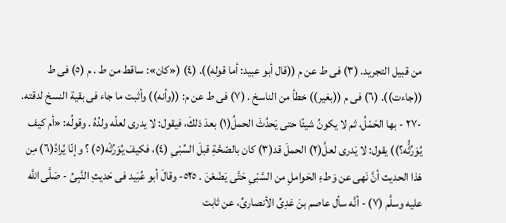من قبيل التجريد. (٣) فى ط عن م ((قال أبو عبيد: أما قوله)). (٤) («كان»: ساقط من ط . م (٥) فى ط ((جاءت)). (٦) فى م ((بغير)) خطأ من الناسخ . (٧) فى ط عن م: ((وأنه)) وأثبت ما جاء فى بقية النسخ لدقته. -٢٧ - بها الحَمْلُ، ثم لا يكونُ شيئًا حتى يَحدُثَ الحملُ(١) بعدَ ذلكَ، فيقول: لا يدرى لعلّه ولدُهُ . وقولُه: «أم كيف يُوَرِّثُّه؟)) يقول: لا يَدرى لعلَّ(٢) الحملَ قد(٣) كان بالصّحَّةِ قبلَ السِّبْىِ (٤)، فكيفَ يُوَرِّثْه(٥) ؟ وإنّا يُرادُ(٦) مِن هَذا الحديث أنَّ نَهى عن وَطءِ الحَواملِ من السَّبْىِ حَتَّى يَضْعْنَ . ٥٢٥- وقالَ أبو عُبَيد فى حَديثِ النَّبِىِّ - صَلَّى اللَّه عليه وسلَّم (٧) - أنَّه سأل عاصم بنَ عَدِىِّ الأنصارىِّ، عن ثابت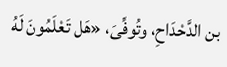بن الدَّحْدَاحِ، وتُوفِّىَ، «هَل تَعْلَمُونَ لَهُ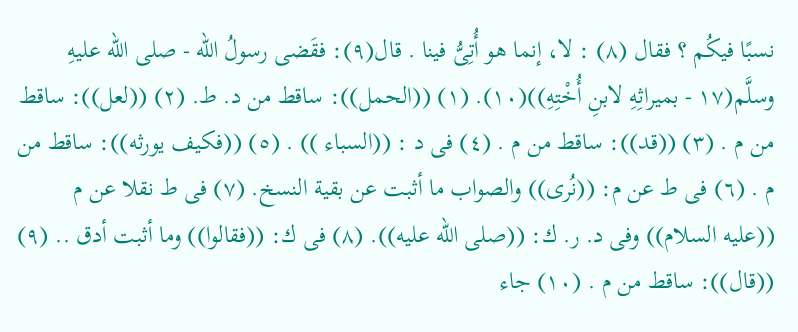نسبًا فيكُم ؟ فقال (٨) : لا، إنما هو أُتِىُّ فينا . قال(٩): فقَضى رسولُ الله - صلى الله عليهِ وسلَّم(١٧ - بميراثِهِ لابنِ أُخْتِهِ))(١٠). (١) ((الحمل)): ساقط من د. ط. (٢) ((لعل)): ساقط من م . (٣) ((قد)): ساقط من م . (٤) فى د : ((السباء )) . (٥) ((فكيف يورثه)): ساقط من م . (٦) فى ط عن م: ((نُرى)) والصواب ما أثبت عن بقية النسخ. (٧) فى ط نقلا عن م ((عليه السلام)) وفى د. ر. ك: ((صلى الله عليه)). (٨) فى ك: ((فقالوا)) وما أثبت أدق .. (٩) ((قال)): ساقط من م . (١٠) جاء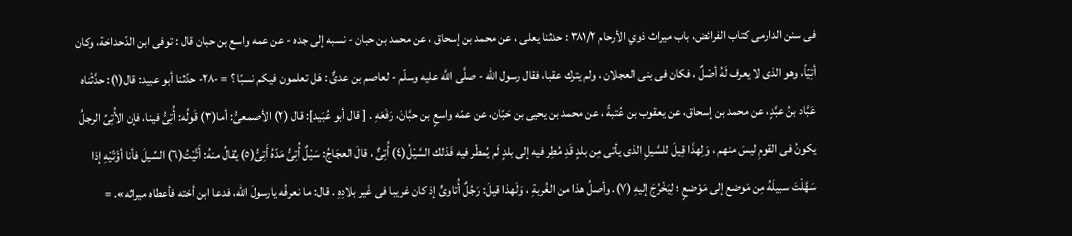فى سنن الدارمى كتاب الفرائض، باب ميراث ذوي الأرحام ٣٨١/٢ : حدثنا يعلى ، عن محمد بن إسحاق ، عن محمد بن حبان - نسبه إلى جده - عن عمه واسع بن حبان قال : توفى ابن الدّحداحَة، وكان أتِيّاً، وهو الذى لا يعرف لَهُ أصْلٌ ، فكان فى بنى العجلان ، ولم يترك عقبا، فقال رسول الله - صلَّى اللَّه عليه وسلّم - لعاصم بن عدىٌّ : هَل تعلمون فيكم نسبًا ؟ = -٢٨- حدّثنا أبو عبيد: قال(١): حدَّثْناه عَبَّاد بنُ عبَّدٍ، عن محمد بن إسحاق، عن يعقوب بن عُتبةً ، عن محمد بن يحيى بن حَبّان، عن عمّه واسعٍ بن حبَّانَ، رَفَعَهِ . [ قال أبو عُبَيد]: قال (٢) الأصمعىُّ: أما(٣) قَولُه: أُتِىُّ فينا، فإن الأُتِىِّ الرجلُ يكونُ فى القومِ ليسَ منهم ، وَلِهذَا قِيلَ للسَّيلِ الذى يأتى مِن بلدٍ قَدِ مُطِر فيه إلى بلدٍ لَم يُمطّر فيه فَذلك السَّيْلُ(٤) أُتِىٌّ ، قالَ العجَاجُ: سَيْلٌ أُتِىُّ مَدّهُ أَتِىُّ(٥) يُقالُ منهُ: أَتَّيْتُ(٦) السِّيلَ فأنا أؤَتّيْهِ إذا سَهَّلْتَ سبيلَهُ مِن مَوضع إلى مَوْضعٍ ؛ لِيَخْرُجَ إليهِ (٧). وأصلُ هذا من الغُربةِ ، وَلَهذا قيلَ: رَجُلٌ أُتاوىٍّ إذ كان غريبا فى غَير بلادِهِ . قال: ما نعرفُه يارسولَ الله، فدعا ابن أخته فأعطاه ميراثه». =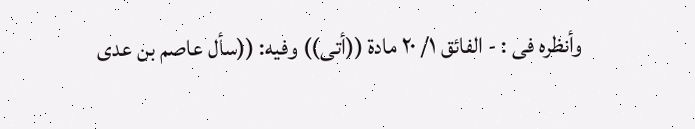وأنظره فى : - الفائق ١/ ٢٠ مادة ((أتى)) وفيه: ((سأل عاصم بن عدى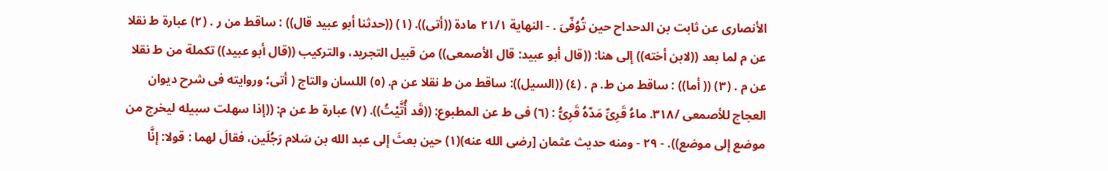الأنصارى عن ثابت بن الدحداح حين تُوُفّىَ . - النهاية ٢١/١ مادة ((أتى)). (١) ((حدثنا أبو عبيد قال)) : ساقط من ر . (٢) عبارة ط نقلا عن م لما بعد ((لابن أخته)) إلى هنا: ((قال أبو عبيد: قال الأصمعى)) من قبيل التجريد، والتركيب ((قال أبو عبيد)) تكملة من ط نقلا عن م . (٣) (( أما)) : ساقط من ط. م . (٤) ((السيل)): ساقط من ط نقلا عن م. (٥) اللسان والتاج ( أتى؛ وروايته فى شرح ديوان العجاج للأصمعى /٣١٨. ماءُ قَرِىِّ مَدّهُ قَرِىُّ : (٦) فى ط عن المطبوع: ((قَد أُتَّيْتُ)). (٧) عبارة ط عن م: ((إذا سهلت سبيله ليخرج من موضع إلى موضع)). - ٢٩ - ومنه حديث عثمان [رضى الله عنه)(١) حين بعثَ إلى عبد الله بن سَلام رَجُلَين، فقالَ لهما : قولا: إنَّا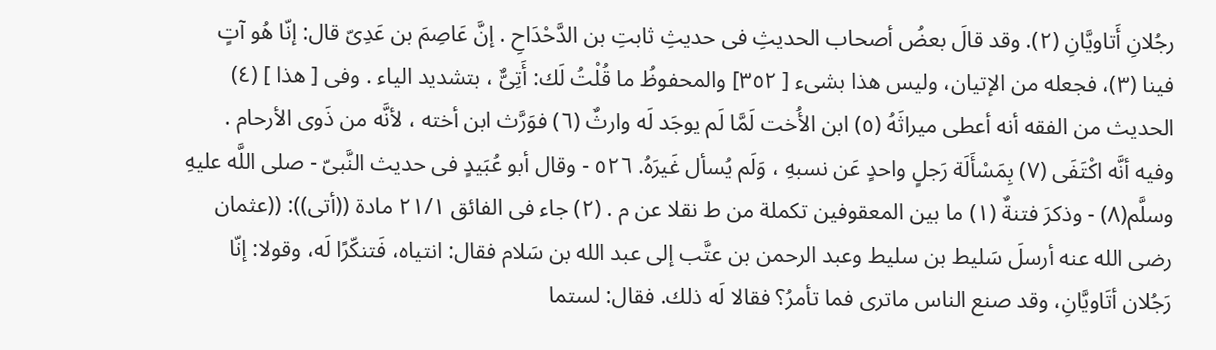رجُلانِ أَتاويَّانِ (٢). وقد قالَ بعضُ أصحاب الحديثِ فى حديثِ ثابتِ بن الدَّحْدَاحِ . إنَّ عَاصِمَ بن عَدِىّ قال: إنّا هُو آتٍ فينا (٣)، فجعله من الإتيان، وليس هذا بشىء [ ٣٥٢] والمحفوظُ ما قُلْتُ لَك: أَتِىٌّ ، بتشديد الياء . وفى [ هذا ] (٤) الحديث من الفقه أنه أعطى ميراثَهُ (٥) ابن الأُخت لَمَّا لَم يوجَد لَه وارثٌ (٦) فوَرَّث ابن أخته ، لأنَّه من ذَوى الأرحام . وفيه أنَّه اكْتَفَى (٧) بِمَسْأَلَة رَجلٍ واحدٍ عَن نسبهِ ، وَلَم يُسأل غَيرَهُ. ٥٢٦ - وقال أبو عُبَيدٍ فى حديث النَّبىّ - صلى اللَّه عليهِ وسلَّم(٨) - وذكرَ فتنةٌ (١) ما بين المعقوفين تكملة من ط نقلا عن م . (٢) جاء فى الفائق ٢١/١ مادة ((أتى)): ((عثمان رضى الله عنه أرسلَ سَليط بن سليط وعبد الرحمن بن عتَّب إلى عبد الله بن سَلام فقال: انتياه، فَتنكّرًا لَه، وقولا: إنّا رَجُلان أتَاويَّانِ، وقد صنع الناس ماترى فما تأمرُ؟ فقالا لَه ذلك. فقال: لستما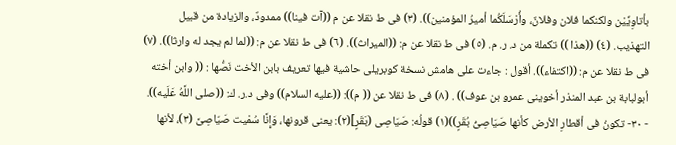بأتاوِيِّيْن ولكنكما فلان وفلانٌ، وأُرْسَلَكُما أميرُ المؤمنين)). (٣) فى ط نقلا عن م ((آت فينا)) ممدودٌ، والزيادة من قبيل التهذيب. (٤) ((هذا )) تكملة من د. ر. م. (٥) فى ط نقلا عن م: ((الميراث)). (٦) فى ط نقلا عن م: ((لما لم يجد له وارثا)). (٧) فى ط نقلا عن م: ((اكتفاء)). أقول : جاءت على هامش نسخة كوبريلى حاشية فيها تعريف بابن الأخت نَصُّها : (( وابن أخته أبولبابة بن عبد المنذر أخوينى عمرو بن عوف)) . (٨) فى ط نقلا عن (( م)): ((عليه السلام)) وفى د.ر. ك: ((صلى اللَّهُ عَلَيه)). - ٣٠- تكونُ فى أقطارِ الأرض كأنها صَيَاصِىُّ بُقَرٍ))(١) قولُه: صَيَاصِى (بَقَرٍ](٢): يعنى قرونها، وَإِنَّا سُمْيت صَيّاصِىَّ (٣)، لأنها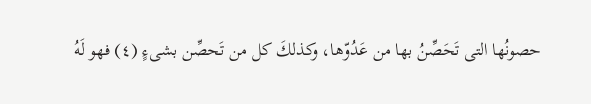حصونُها التى تَحَصِّنُ بها من عَدُوّها، وكذلكَ كل من تَحصِّن بشىءٍ (٤) فهو لَهُ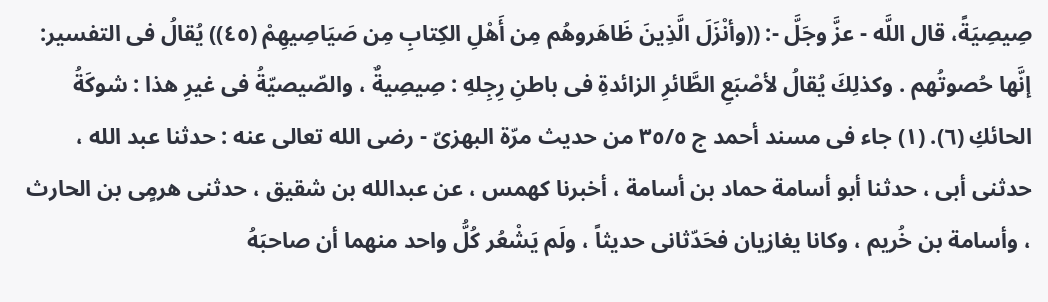صِيصِيَةً، قال اللَّه - عزَّ وجَلَّ -: ((وأنْزَلَ الَّذِينَ ظَاهَروهُم مِن أَهْلِ الكِتابِ مِن صَيَاصِيهِمْ (٤٥)) يُقالُ فى التفسير: إنَّها حُصوتُهم . وكذلِكَ يُقالُ لأصْبَعِ الطَّائرِ الزائدةِ فى باطنِ رِجِلهِ : صِيصِيةٌ ، والصّيصيّةُ فى غيرِ هذا : شوكَةُ الحائكِ (٦). (١) جاء فى مسند أحمد ج ٣٥/٥ من حديث مرّة البهزىّ - رضى الله تعالى عنه : حدثنا عبد الله ، حدثنى أبى ، حدثنا أبو أسامة حماد بن أسامة ، أخبرنا كهمس ، عن عبدالله بن شقيق ، حدثنى هرمٍى بن الحارث ، وأسامة بن خُريم ، وكانا يغازيان فحَدّثانى حديثاً ، ولَم يَشْعُر كُلُّ واحد منهما أن صاحبَهُ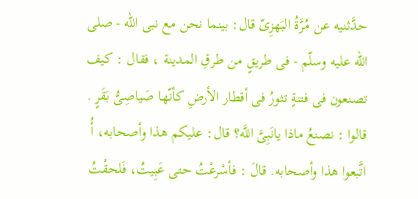حدَّثنيه عن مُرَّةُ البَهزِىّ قال: بينما نحن مع نبى الله - صلى الله عليه وسلّم - فى طريقٍ من طرقِ المدينة ، فقال : كيف تصنعون فى فتنةٍ تثورُ فى أقطار الأرضِ كأنّها صَياصِىُّ بَقَرٍ . قالوا : نصنعُ ماذا يانَبِىَّ اللَّه؟ قال: عليكم هذا وأصحابه، أُ اتَّبعوا هذا وأصحابه. قالَ : فأسْرعْتُ حتى عَبِيتُ، فَلحقْتُ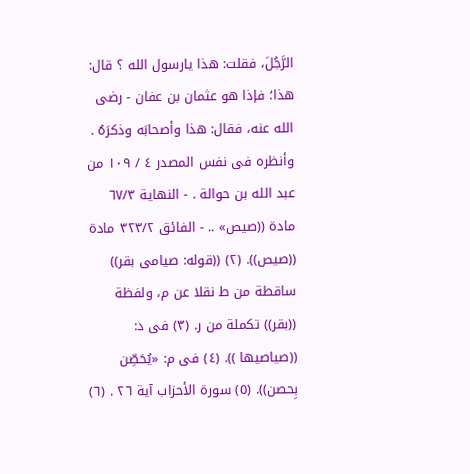الرَّجُلَ، فقلت: هذا يارسول الله ؟ قال: هذا؛ فإذا هو عثمان بن عفان - رضى الله عنه، فقال: هذا وأصحابَه وذكرَهُ . وأنظره فى نفس المصدر ٤ / ١٠٩ من عبد الله بن حوالة . - النهاية ٦٧/٣ مادة ((صيص» .. - الفائق ٣٢٣/٢ مادة ((صيص)). (٢) ((قوله: صيامى بقر)) ساقطة من ط نقلا عن م، ولفظة ((بقر)) تكملة من ر. (٣) فى د: ((صياصيها )). (٤) فى م: «يُحَصِّن بِحصن)). (٥) سورة الأحزاب آية ٢٦ . (٦)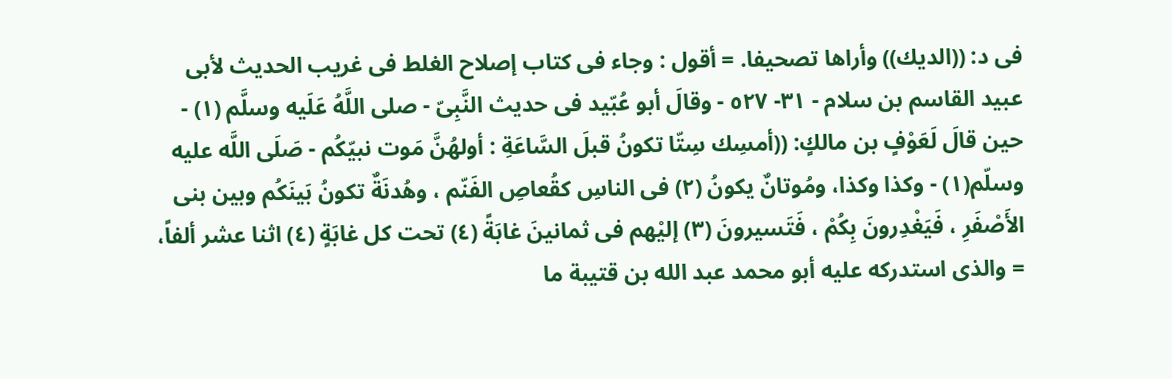فى د: ((الديك)) وأراها تصحيفا. = أقول : وجاء فى كتاب إصلاح الغلط فى غريب الحديث لأبى عبيد القاسم بن سلام - ٣١- ٥٢٧ - وقالَ أبو عُبّيد فى حديث النَّبِىّ - صلى اللَّهُ عَلَيه وسلَّم (١) - حين قالَ لَعَوْفٍ بن مالكٍ: ((أمسِك سِتّا تكونُ قبلَ السَّاعَةِ : أولهُنَّ مَوت نبيّكُم - صَلَى اللَّه عليه وسلّم(١) - وكذا وكذا، ومُوتانٌ يكونُ (٢) فى الناسِ كقُعاصِ الفَنّم ، وهُدنَةٌ تكونُ بَينَكُم وبين بنى الأَصْفَرِ ، فَيَغْدِرونَ بِكُمْ ، فَتَسيرونَ (٣) إليْهم فى ثمانينَ غابَةً (٤) تحت كل غابَةٍ (٤) اثنا عشر ألفاً، = والذى استدركه عليه أبو محمد عبد الله بن قتيبة ما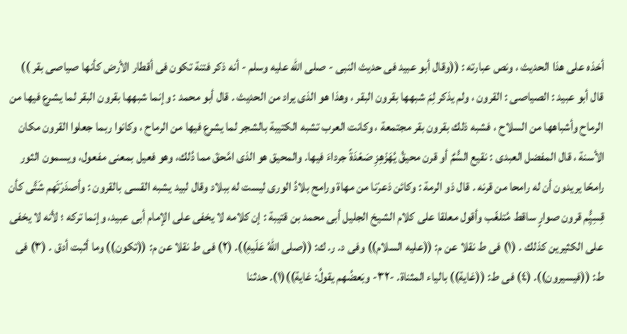أخذه على هذا الحديث ، ونص عبارته : ((وقال أبو عبيد فى حديث النبى - صلى الله عليه وسلم - أنه ذكر فتنة تكون فى أقطار الأرض كأنها صياصى بقر )) قال أبو عبيد : الصياصى : القرون ، ولم يذكر لِمَ شبهها بقرون البقر ، وهذا هو الذى يراد من الحديث . قال أبو محمد : وإنما شبهها بقرون البقر لما يشرع فيها من الرماح وأشباهها من السلاح ، فشبه ذلك بقرون بقر مجتمعة ، وكانت العرب تشبه الكتيبة بالشجر لما يشرع فيها من الرماح ، وكانوا ربما جعلوا القرون مكان الأسنة ، قال المفضل العبدى : نقيع السُّمٌ أو قرن محيقُ يُهَزْهِزِ صَعْدَةً جرداءَ فيها. والمحيق هو الذى امَّحقَ مما دُلك، وهو فعيل بمعنى مفعول، ويسمون الثور رامحًا يريدون أن له رامحا من قرنه . قال ذو الرمة : وكائن ذعرْنا من مهاة ورامح بلادُ الوری لیست له ببلاد وقال لبيد يشبه القسى بالقرون : وأصدَرْتَهم شَتَّی كأن قِسِيُِّم قرون صوارٍ ساقط مُتلغّب وأقول معلقا على كلام الشيخ الجليل أبى محمد بن قتيبة : إن كلامه لا يخفى على الإمام أبى عبيد، وإنما تركه ؛ لأنه لا يخفى على الكثيرين كذلك . (١) فى ط نقلا عن م: ((عليه السلام)) وفى د. ر. ك: ((صلى اللّهُ عَلَيهِ)). (٢) فى ط نقلا عن م: ((تكون)) وما أثبت أدق . (٣) فى ط: ((فيسيرون)). (٤) فى ط: ((غاية)) بالياء المثناة. -٣٢- وبَعضُهم يقولُ: غاية))(١). حدثنا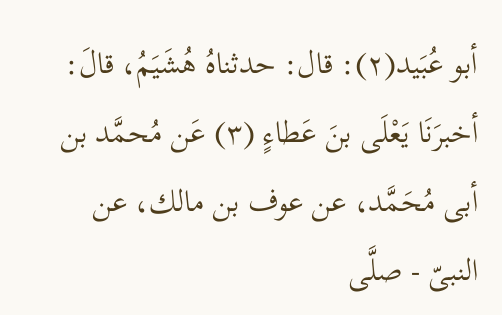أبو عُبَيد(٢): قال: حدثناهُ هُشَيَمُ، قالَ: أخبرَنَا يَعْلَى بنَ عَطاءٍ (٣) عَن مُحمَّد بن أبى مُحَمَّد، عن عوف بن مالك، عن النبىّ - صلَّى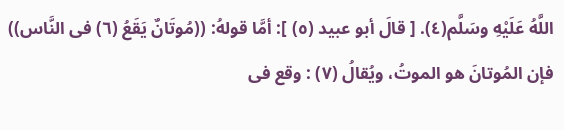اللَّهُ عَلَيْهِ وسَلَّم(٤). [ قالَ أبو عبيد (٥) ]: أمَّا قولهُ: ((مُوتَانٌ يَقَعُ (٦) فى النَّاس)) فإن المُوتانَ هو الموتُ، ويُقالُ (٧) : وقع فى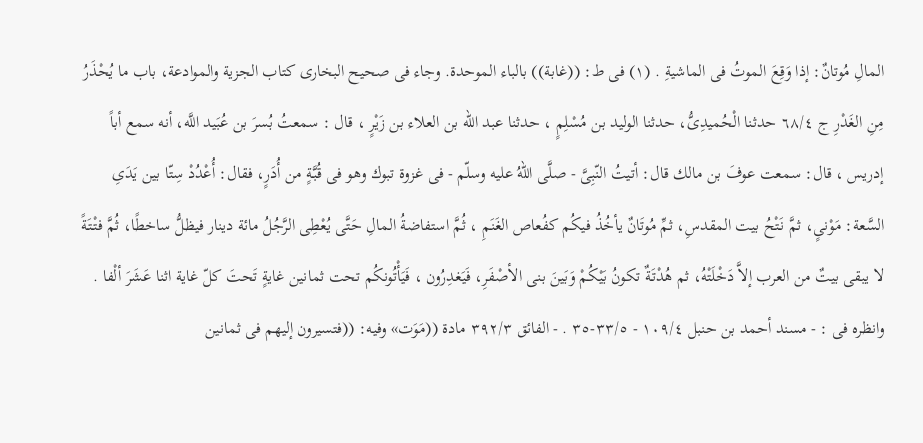المالِ مُوتانٌ: إذا وَقِعَ الموتُ فى الماشيةِ . (١) فى ط: ((غابة)) بالباء الموحدة. وجاء فى صحيح البخارى كتاب الجزية والموادعة، باب ما يُحْذَرُ مِنِ الغَدْرِ ج ٦٨/٤ حدثنا الْحُميدِىُّ، حدثنا الوليد بن مُسْلِمٍ ، حدثنا عبد الله بن العلاء بن زَيْرٍ ، قال : سمعتُ بُسرَ بن عُبَيد اللَّه، أنه سمع أباً إدريس ، قال: سمعت عوفَ بن مالك قال: أتيتُ النّبِىَّ - صلَّى اللهُ عليه وسلّم - فى غزوة تبوك وهو فى قُبَّةٍ من أُدَرٍ، فقال: أُعْدُدْ سِتّا بين يَدَىِ السَّعة: مَوْنىٍ، ثمَّ نَتْحُ بيت المقدسِ، ثمِّ مُوتَانٌ يأخُذُ فيكُم كفُعاص الغَنَمِ ، ثُمَّ استفاضةُ المالِ حَتَّى يُعْطِى الرَّجُلُ مائة دينار فيظلُّ ساخطًا، ثُمَّ فتْتَةً لا يبقى بيتٌ من العرب إلاَّ دَخْلَتْهُ، ثم هُدْتَةٌ تكونُ بَيْكُمْ وَبَينَ بنى الأصْفَرِ، فَيَغدِرُون ، فَيَأْتُونكُم تحت ثمانين غايةٍ تَحتَ كلّ غاية اثنا عَشَرَ ألْفا . وانظره فى : - مسند أحمد بن حنبل ١٠٩/٤ - ٣٣/٥-٣٥ . - الفائق ٣٩٢/٣ مادة ((مَوَت» وفيه: ((فتسيرون إليهم فى ثمانين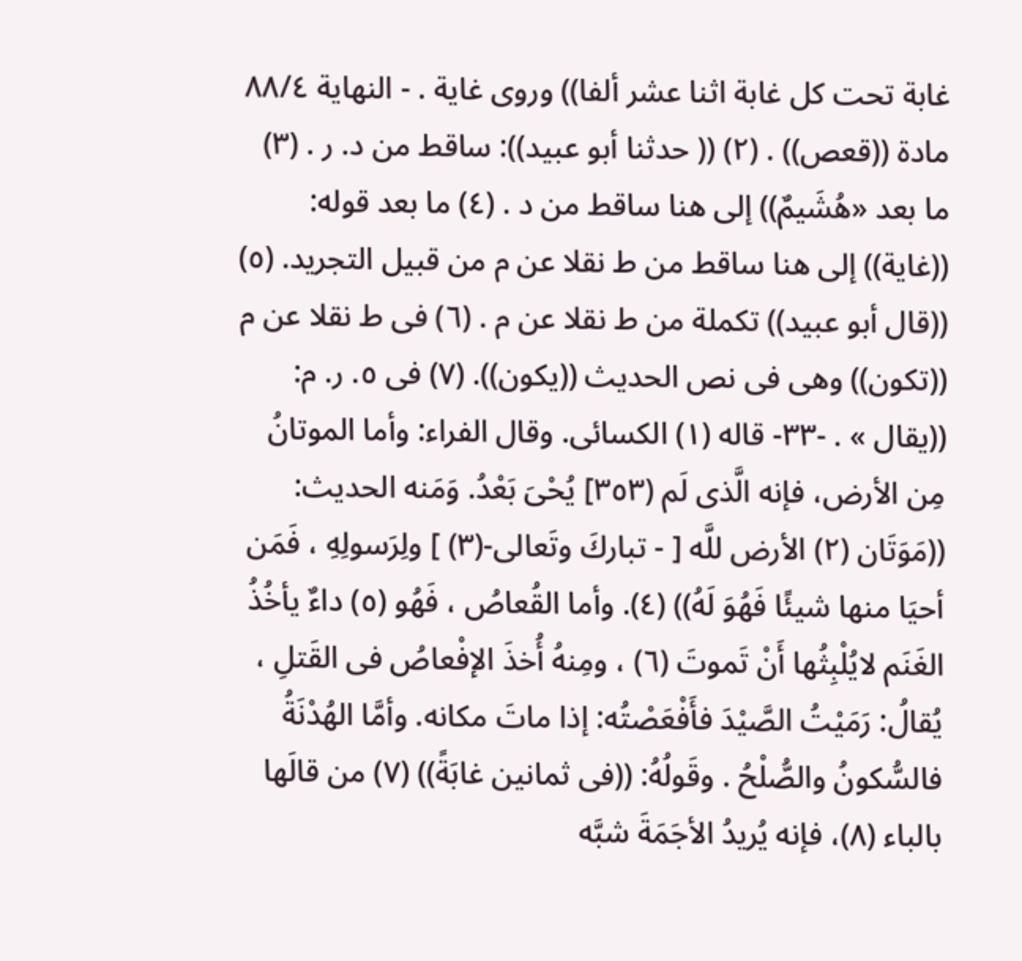غابة تحت كل غابة اثنا عشر ألفا)) وروى غاية . - النهاية ٨٨/٤ مادة ((قعص)) . (٢) (( حدثنا أبو عبيد)): ساقط من د. ر . (٣) ما بعد «هُشَيمٌ)) إلى هنا ساقط من د . (٤) ما بعد قوله: ((غاية)) إلى هنا ساقط من ط نقلا عن م من قبيل التجريد. (٥) ((قال أبو عبيد)) تكملة من ط نقلا عن م . (٦) فى ط نقلا عن م ((تكون)) وهى فى نص الحديث ((يكون)). (٧) فى ٥. ر. م: ((يقال » . -٣٣- قاله (١) الكسائى. وقال الفراء: وأما الموتانُ مِن الأرض، فإنه الَّذى لَم (٣٥٣] يُحْىَ بَعْدُ. وَمَنه الحديث: ((مَوَتَان (٢) الأرض للَّه [ - تباركَ وتَعالى-(٣) ] ولِرَسولِهِ ، فَمَن أحيَا منها شيئًا فَهُوَ لَهُ)) (٤). وأما القُعاصُ ، فَهُو (٥) داءٌ يأخُذُ الغَنَم لايُلْبِثُها أَنْ تَموتَ (٦) ، ومِنهُ أُخذَ الإفْعاصُ فى القَتلِ ، يُقالُ: رَمَيْتُ الصَّيْدَ فأَفْعَصْتُه: إذا ماتَ مكانه. وأمَّا الهُدْنَةُ فالسُّكونُ والصُّلْحُ . وقَولُهُ: ((فى ثمانين غابَةً)) (٧) من قالَها بالباء (٨)، فإنه يُريدُ الأجَمَةَ شبَّه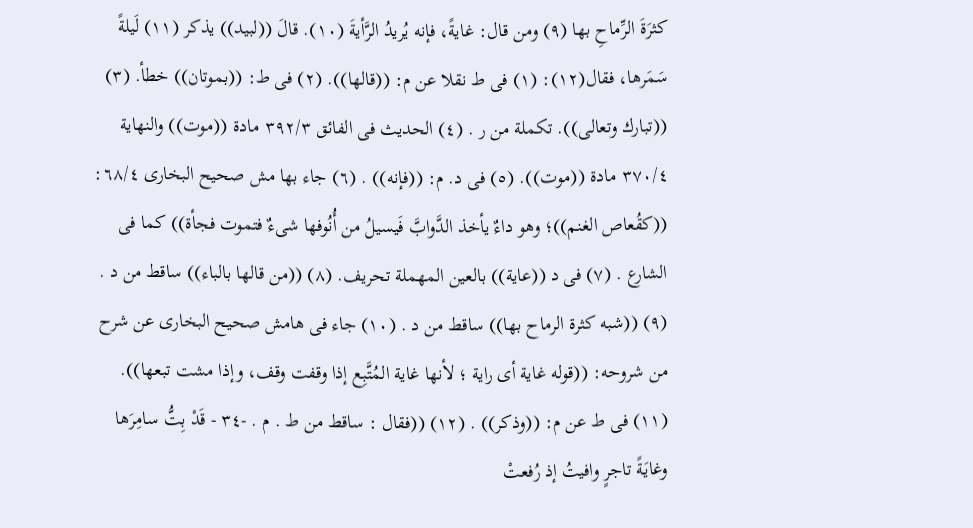كثرَةَ الرِّماحِ بها (٩) ومن قال: غايةً، فإنه يُريدُ الرَّأيةَ (١٠). قالَ ((لبيد)) يذكر (١١) لَيلةً سَمَرها، فقال(١٢): (١) فى ط نقلا عن م: ((قالها)). (٢) فى ط: ((بموتان)) خطأ. (٣) ((تبارك وتعالى)). تكملة من ر . (٤) الحديث فى الفائق ٣٩٢/٣ مادة ((موت)) والنهاية ٣٧٠/٤ مادة ((موت)). (٥) فى د. م: ((فإنه)) . (٦) جاء بها مش صحيح البخارى ٦٨/٤: ((كقُعاص الغنم))؛ وهو داءٌ يأخذ الدَّوابَّ فَيسيلُ من أُنُوفها شىءٌ فتموت فجأة)) كما فى الشارع . (٧) فى د ((عاية)) بالعين المهملة تحريف. (٨) ((من قالها بالباء)) ساقط من د . (٩) ((شبه كثرة الرماح بها)) ساقط من د . (١٠) جاء فى هامش صحيح البخارى عن شرح من شروحه: ((قوله غاية أى راية ؛ لأنها غاية المُتَّبِع إذا وقفت وقف، وإذا مشت تبعها)). (١١) فى ط عن م: ((وذكر)) . (١٢) ((فقال : ساقط من ط . م . -٣٤ - قَدْ بِتُّ سامِرَها وغايَةً تاجرٍ وافيتُ إذ رُفعتْ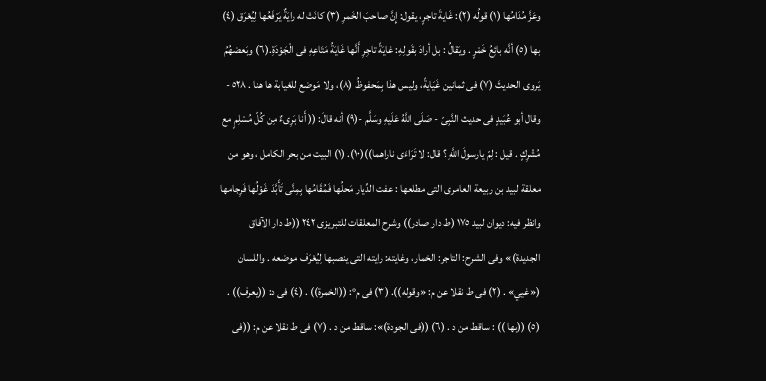وعَزَّ مُدَامُها (١) قولُه (٢): غَايةَ تاجرٍ، يقول: إِنَّ صاحبَ الخَمرِ (٣) كانَتْ له رايَةٌ يَرْفَعُها لِيُعْرَق (٤) بها (٥) أنَّه بائِعُ خَمْرٍ . ويَقالُ : بل أرادَ بقَولِهِ: غايَةً تاجِرِ أَنَّها غَايَةُ مَتَاعِهِ فى الْجَوْدَةِ.(٦) وبَعضهُمُ يَروى الحديثَ (٧) فى ثمانين غَيَايةً، وليس هذا بِمَحفوظُ (٨)، ولا مَوضع للغيابة ها هنا . ٥٢٨ - وقال أبو عُبَيدٍ فى حديث النَّبِىّ - صَلَى اللَّهُ عَلَيهِ وسَلَّم -(٩) أنه قالَ: (( أَنا بَرِىءٌ مِن كُلّ مُسْلِمٍ مع مُشْرِكٍ . قيل : لِمّ يارسولَ اللَّهِ ؟ قال: لا تَرَاءَى ناراهما))(١٠). (١) البيت من بحر الكامل ، وهو من معلقة لبيد بن ربيعة العامرى التى مطلعها : عفت الدِّيار مَحلُها فَمُقَامُها بِمِنَّى تَأَبَّدَ غَوْلُها فَرِجامها وانظر فيه: ديوان لبيد ١٧٥ (ط دار صادر)) وشرح المعلقات للتبريزى ٢٤٢ ((ط دار الآفاق الجديدة)» وفى الشرح: التاجر: الخمار، وغايته: رايته التى ينصبها لِيُعْرَف موضعه . واللسان («غيي» . (٢) فى ط نقلا عن م: «وقوله)). (٣) فى م°: ((الخمرة)) . (٤) فى د: ((يعرف)) . (٥) ((بها )) : ساقط من د . (٦) ((فى الجودة)»: ساقط من د . (٧) فى ط نقلا عن م: ((فى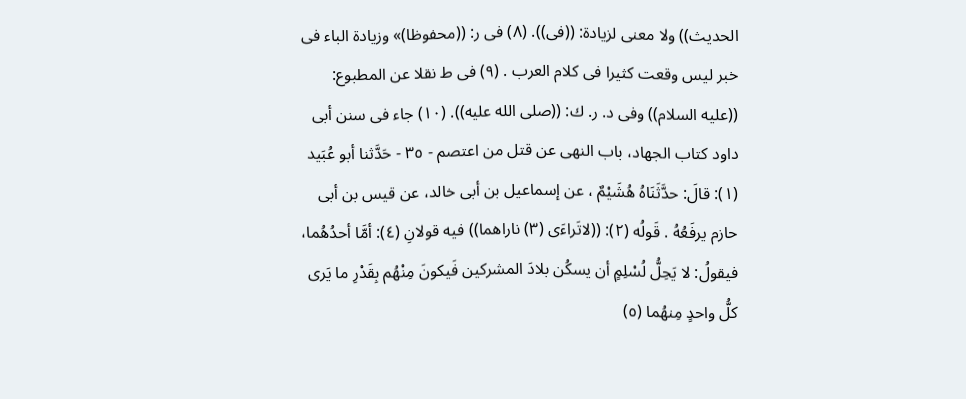الحديث)) ولا معنى لزيادة: ((فى)). (٨) فى ر: ((محفوظا)» وزيادة الباء فى خبر ليس وقعت كثيرا فى كلام العرب . (٩) فى ط نقلا عن المطبوع: ((عليه السلام)) وفى د. ر. ك: ((صلى الله عليه)). (١٠) جاء فى سنن أبى داود كتاب الجهاد، باب النهى عن قتل من اعتصم - ٣٥ - حَدَّثنا أبو عُبَيد (١): قالَ: حدَّثَنَاهُ هُشَيْمٌ ، عن إسماعيل بن أبى خالد، عن قيس بن أبى حازم يرفَعُهُ . قَولُه (٢): ((لاتَراءَى (٣) ناراهما)) فيه قولانِ (٤): أمَّا أحدُهُما، فيقولُ: لا يَحِلُّ لُسْلِمٍ أن يسكُن بلادَ المشركين فَيكونَ مِنْهُم بِقَدْرِ ما يَرى كلُّ واحدٍ مِنهُما (٥)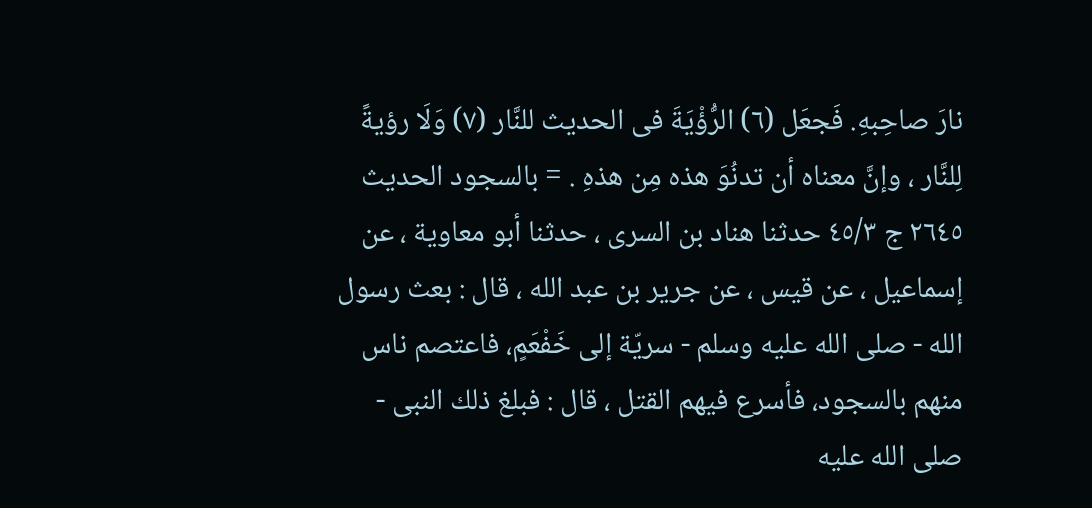نارَ صاحِبهِ. فَجعَل (٦) الرُّؤْيَةَ فى الحديث للنَّار (٧) وَلَا رؤيةً لِلنَّار ، وإنَّ معناه أن تدنُوَ هذه مِن هذهِ . = بالسجود الحديث ٢٦٤٥ ج ٤٥/٣ حدثنا هناد بن السرى ، حدثنا أبو معاوية ، عن إسماعيل ، عن قيس ، عن جرير بن عبد الله ، قال : بعث رسول الله - صلى الله عليه وسلم - سريّة إلى خَفْعَمٍ، فاعتصم ناس منهم بالسجود، فأسرع فيهم القتل ، قال : فبلغ ذلك النبى - صلى الله عليه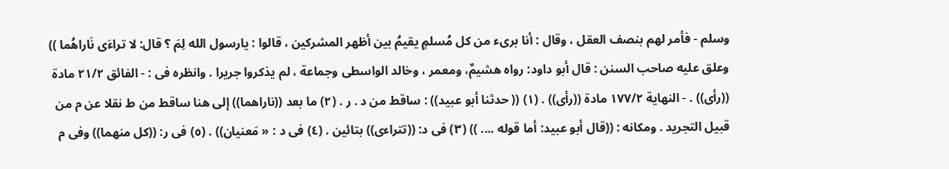وسلم - فأمر لهم بنصف العقل ، وقال : أنا برىء من كل مُسلمٍ يقيمُ بين أظهر المشركين ، قالوا : يارسول الله لِمَ ؟ قال: لا تراءَی نَاراهُما )) وعلق عليه صاحب السنن : قال أبو داود: رواه هشيمٌ، ومعمر ، وخالد الواسطى وجماعة ، لم يذكروا جريرا . وانظره فى : - الفائق ٢١/٢ مادة ((رأى)) . - النهاية ١٧٧/٢ مادة ((رأى)) . (١) (( حدثنا أبو عبيد)) : ساقط من د . ر . (٢) ما بعد ((ناراهما)) إلى هنا ساقط من ط نقلا عن م من قبيل التجريد . ومكانه : ((قال أبو عبيد: أما قوله .... )) (٣) فى د: ((تتراءى)) بتائين . (٤) فى د : « مَعنيان)) . (٥) فى ر: ((كل منهما)) وفى م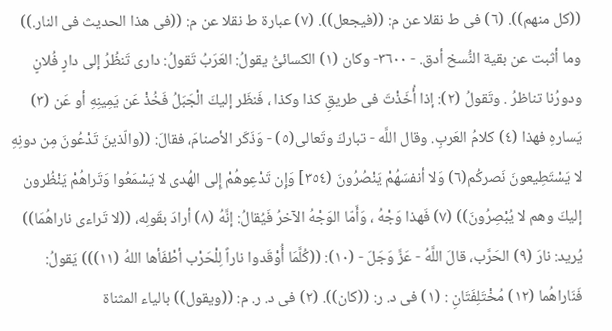((كل منهم)). (٦) فى ط نقلا عن م: ((فيجعل)). (٧) عبارة ط نقلا عن م: ((فى هذا الحديث فى النار.)) وما أثبت عن بقية النُّسخ أدق. - ٣٦٠٠- وكان (١) الكسائىُّ يقولُ: العَرَبُ تَقولُ: دارى تَنظُرُ إلى دارٍ فُلانٍ ودورُنا تناظرُ . وتَقولُ (٢): إذا أُخَذْتَ فى طريقِ كذا وكذا ، فَنظَر إليكَ الْجَبَلُ فَخُذْ عَن يَمِينِهِ أو عَن (٣) يَسارهِ فهذا (٤) كلامُ العَربِ. وقال اللَّه - تباركَ وتَعالى(٥) - وَذَكَر الأصنامَ، فقالَ: ((والّذينَ تَدْعُونَ مِن دونِهِ لا يَسْتَطِيعونَ نَصركُم(٦) وَلا أنفسَهُمْ يَنْصُرُونَ (٣٥٤] وَإِن تَدْعِوهُمْ إِلى الهُدى لا يَسْمَعُوا وَتَراهُمْ يَنْظُرون إليكَ وهم لا يُبْصِرُونَ)) (٧) فَهذا وَجْهُ ، وَأَمّا الوَجْهُ الآخرُ فَيُقالُ: إنَّهُ (٨) أرادَ بقَولِه، ((لا تَراءى ناراهُمَا)) يُريد: نارَ (٩) الحَرَّب، قالَ اللَّهُ - عَزَّ وَجَلَ - (١٠): ((كُلَّمَا أُوْقَدوا ناراً لِلْحَرْب أطْفَأها اللهُ (١١))) يَقولُ: فَنَاراهُما (١٢) مُخْتَلِفَتَانِ : (١) فى د. ر: ((كان)). (٢) فى د. ر. م: ((ويقول)) بالياء المثناة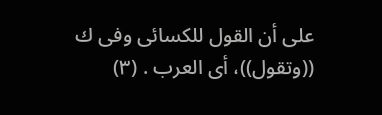على أن القول للكسائى وفى ك ((وتقول))، أى العرب . (٣)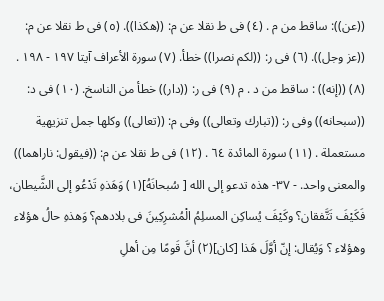((عن)): ساقط من م . (٤) فى ط نقلا عن م: ((هكذا)). (٥) فى ط نقلا عن م: ((عز وجل)). (٦) فى ر: ((لكم نصرا)) خطأ. (٧) سورة الأعراف آيتا ١٩٧ - ١٩٨ . (٨) ((إنه)) : ساقط من د . م (٩) فى ر: ((دار)) خطأ من الناسخ. (١٠) فى د: ((سبحانه)) وفى ر: ((تبارك وتعالى)) وفى م: ((تعالى)) وكلها جمل تنزيهية مستعملة . (١١) سورة المائدة ٦٤ . (١٢) فى ط نقلا عن م: ((فيقول: ناراهما)) والمعنى واحد. - ٣٧- هذه تدعو إلى الله [ سُبحانَهُ](١) وَهَذهِ تَدْعُو إلى الشَّيطان، فَكَيْفَ تَتَّفقان؟ وكَيْفَ يُساكِن المسلِمُ الْمُشرِكِينَ فى بلادهم؟ وَهذهِ حالُ هؤلاء وهؤلاء ؟ وَيُقال: إنّ أوَّلَ هَذا [كان](٢) أنَّ قَومًا مِن أهلِ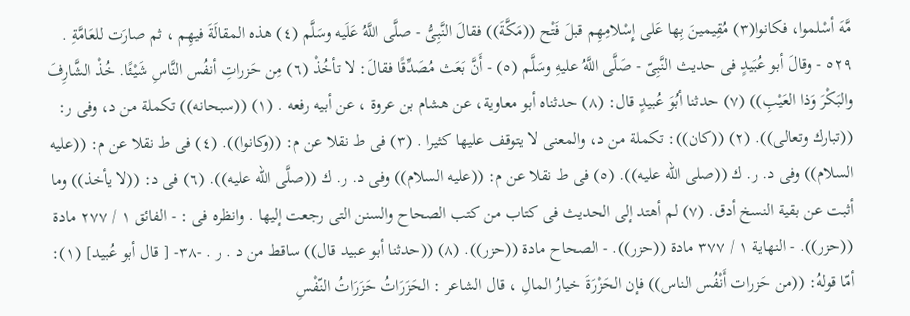مَّهَ أسْلموا، فكانوا(٣) مُقِيمينَ بِها عَلى إِسْلامِهِم قبلَ فَتْح ((مَكَّةَ)) فقالَ النَّبِىُّ - صلَّى اللَّهُ عَلَيه وسَلَّم (٤) هذه المقالَةَ فيهِم ، ثم صارَت للعَامَّةِ . ٥٢٩ - وقالَ أبو عُبَيدٍ فى حديث النَّبِىّ - صَلَّى اللَّهُ عليهِ وسَلَّم (٥) - أَنَّ بَعَث مُصَدِّقًا فقالَ: لا تأخُذْ (٦) مِن حَزراتِ أنفُس النَّاسِ شَيْئًا. خُذْ الشَّارِفَ والبَكْرَ وَذا العَيْبِ)) (٧) حدثنا أبُوَ عُبيدٍ قال: (٨) حدثناه أبو معاوية، عن هشام بن عروة ، عن أبيه رفعه . (١) ((سبحانه)) تكملة من د، وفى ر: ((تبارك وتعالى)). (٢) ((كان)): تكملة من د، والمعنى لا يتوقف عليها كثيرا . (٣) فى ط نقلا عن م: ((وكانوا)). (٤) فى ط نقلا عن م: ((عليه السلام)) وفى د. ر. ك ((صلى الله عليه)). (٥) فى ط نقلا عن م: ((عليه السلام)) وفى د. ر. ك ((صلَّى اللّه عليه)). (٦) فى د: ((لا يأخذ)) وما أثبت عن بقية النسخ أدق. (٧) لم أهتد إلى الحديث فى كتاب من كتب الصحاح والسنن التى رجعت إليها . وانظره فى : - الفائق ١ / ٢٧٧ مادة ((حزر)). - النهاية ١ / ٣٧٧ مادة ((حزر)). - الصحاح مادة ((حزر)). (٨) ((حدثنا أبو عبيد قال)) ساقط من د . ر . -٣٨- [ قال أبو عُبيد] (١): أمّا قولهُ: ((من حَزرات أَنْفُس الناس)) فإن الحَزْرَةَ خيارُ المالِ ، قال الشاعر : الحَزَرَاتُ حَزَرَاتُ النّفْسِ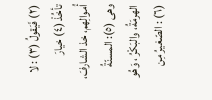(٢) فَيَقولُ (٣) : لا تأخُذْ (٤) خيارَ أُموالِهم، خذ الشارفَ، وهى (٥): المسنّةُ الهرمَةُ، والبَكْرُ ، وَهُو (٦) : الصّغيرُ مِن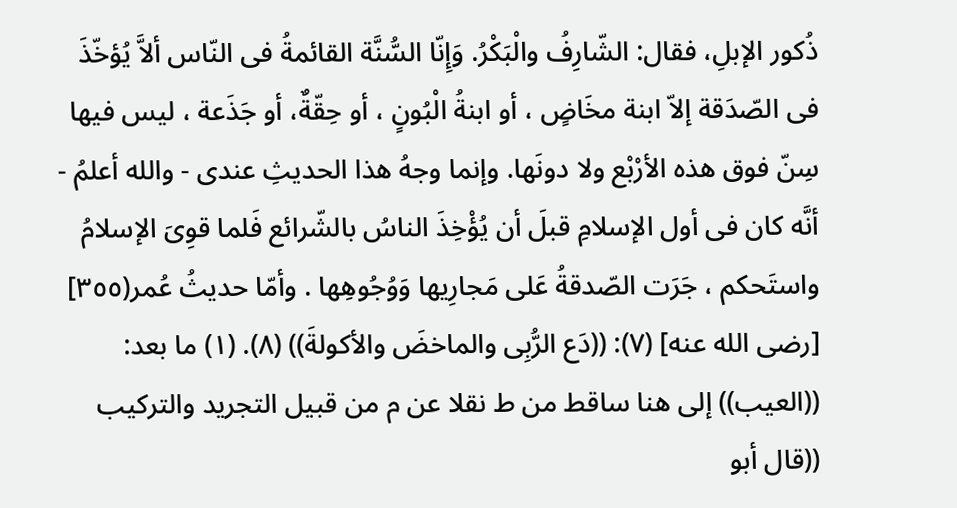ذُكور الإبلِ، فقال: الشّارِفُ والْبَكْرُ. وَإِنّا السُّنَّة القائمةُ فى النّاس ألاَّ يُؤخّذَ فى الصّدَقة إلاّ ابنة مخَاضٍ ، أو ابنةُ الْبُونٍ ، أو حِقّةٌ، أو جَذَعة ، ليس فيها سِنّ فوق هذه الأرْبْع ولا دونَها. وإنما وجهُ هذا الحديثِ عندى - والله أعلمُ - أنَّه كان فى أول الإسلامِ قبلَ أن يُؤْخِذَ الناسُ بالشّرائع فَلما قوِىَ الإسلامُ واستَحكم ، جَرَت الصّدقةُ عَلى مَجارِيها وَوُجُوهِها . وأمّا حديثُ عُمر(٣٥٥] [رضى الله عنه] (٧): ((دَع الرُّبِى والماخضَ والأكولةَ)) (٨). (١) ما بعد: ((العيب)) إلى هنا ساقط من ط نقلا عن م من قبيل التجريد والتركيب ((قال أبو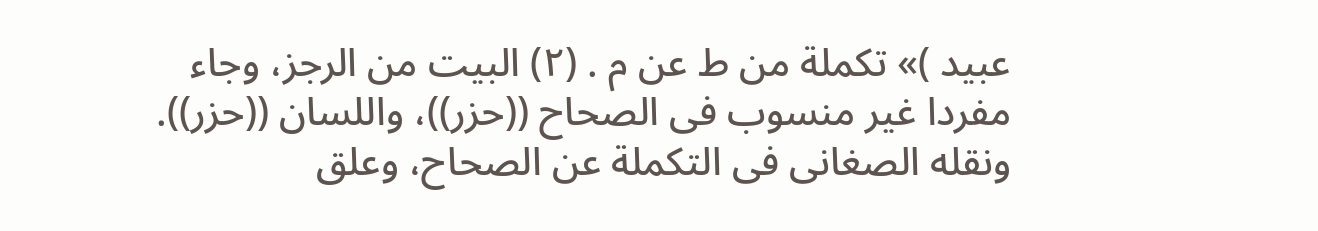عبيد )» تكملة من ط عن م . (٢) البيت من الرجز، وجاء مفردا غير منسوب فى الصحاح ((حزر))، واللسان ((حزر)). ونقله الصغانى فى التكملة عن الصحاح، وعلق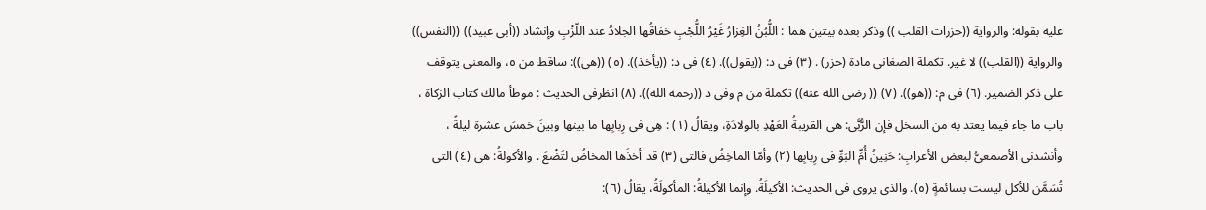عليه بقوله: والرواية ((حزرات القلب )) وذكر بعده بيتين هما : اللُّبُنُ الغِزارُ غَيْرُ اللُّجْبِ خفاقُها الجلادُ عند اللّزْبِ وإنشاد ((أبى عبيد)) ((النفس)) والرواية ((القلب)) لا غير. تكملة الصغانى مادة (حزر) . (٣) فى د: ((يقول)). (٤) فى د: ((يأخذ)). (٥) ((هى)): ساقط من ٥، والمعنى يتوقف على ذكر الضمير. (٦) فى م: ((هو)). (٧) (( رضى الله عنه)) تكملة من م وفى د ((رحمه الله)). (٨) انظرفى الحديث : موطأ مالك كتاب الزكاة ، باب ما جاء فيما يعتد به من السخل فإن الرُّبَّى: هى القريبةُ العَهْدِ بالولادَةِ، ويقالُ (١) : هِى فى رِبابِها ما بينها وبينَ خمسَ عشرة ليلةً ، وأنشدنى الأصمعىُّ لبعض الأعرابِ: حَنِينُ أُمِّ البَوِّ فى رِبابِها (٢) وأمّا الماخِضُ فالتى (٣) قد أخذَها المخاضُ لتَضْعَ . والأكولةُ: هى (٤) التى تُسَمَّن للأكل ليست بسائمةٍ (٥). والذى يروى فى الحديث: الأكيلَةُ. وإنما الأكيلةُ: المأكولَةُ، يقالُ (٦):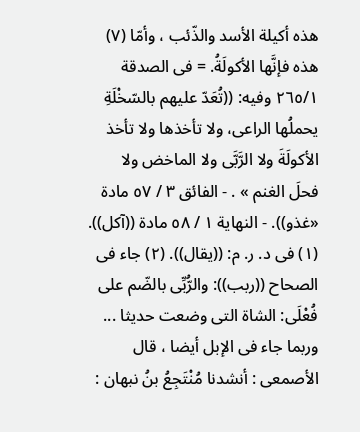هذه أكيلة الأسد والذّئب ، وأمّا (٧) هذه فإنَّها الأكولَةُ. = فى الصدقة ٢٦٥/١ وفيه: ((تُعَدّ عليهم بالسّخْلَةِ يحملُها الراعى، ولا تأخذها ولا تأخذ الأكولَةَ ولا الرَّبَّى ولا الماخض ولا فحلَ الغنم » . - الفائق ٣ / ٥٧ مادة «غذو)). - النهاية ١ / ٥٨ مادة ((آكل)). (١) فى د. ر. م: ((يقال)). (٢) جاء فى الصحاح ((ربب)): والرُّبِّى بالضّم على فُعْلَى: الشاة التى وضعت حديثا ... وربما جاء فى الإبل أيضا ، قال الأصمعى : أنشدنا مُنْتَجِعُ بنُ نبهان :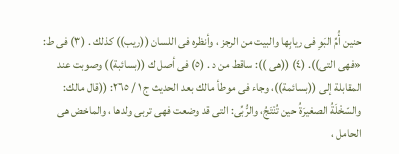حنین أُمِّ البَوِ فی ریابِها والبيت من الرجز ، وأنظره فى اللسان ((ريب)) كذلك . (٣) فى ط: «فهى التى)). (٤) ((هى )): ساقط من د . (٥) فى أصل ك ((بسائبة)) وصوبت عند المقابلة إلى ((بسائمة))، وجاء فى موطأ مالك بعد الحديث ج ١ / ٢٦٥: ((قال مالك: والسّخْلَةُ الصغيرَةُ حين تُنْتَجُ، والرُّبِّى: التى قد وضعت فهى تربى ولدها ، والماخض هى الحامل ،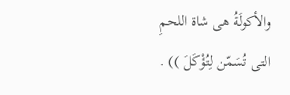والأكولَةُ هى شاة اللحمِ التى تُسَمّن لِتُؤْكَلَ )) .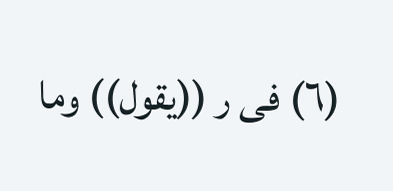(٦) فى ر ((يقول)) وما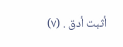أثبت أدق . (٧)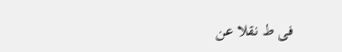فى ط نقلا عن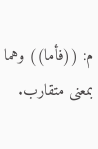م: ((فأما)) وهما بمعنى متقارب.